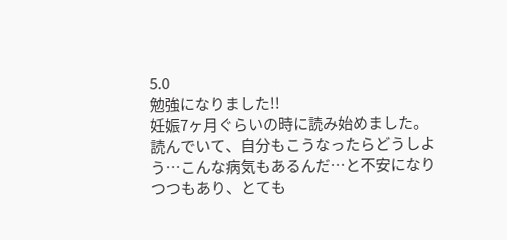5.0
勉強になりました!!
妊娠7ヶ月ぐらいの時に読み始めました。
読んでいて、自分もこうなったらどうしよう…こんな病気もあるんだ…と不安になりつつもあり、とても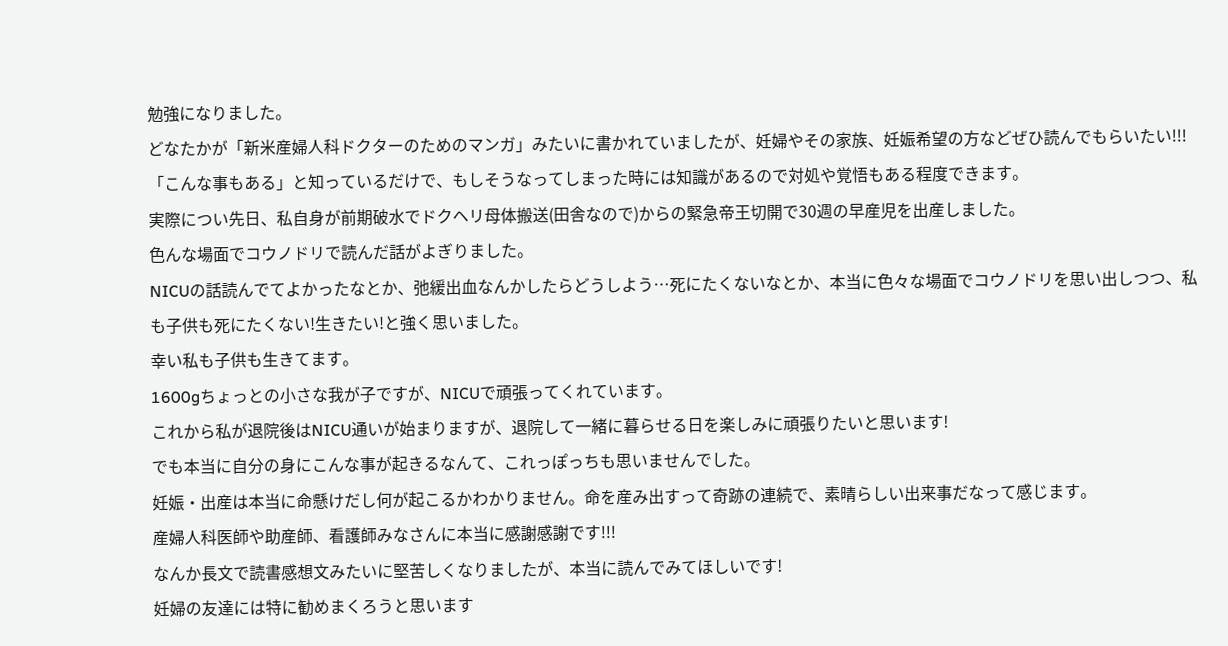勉強になりました。
どなたかが「新米産婦人科ドクターのためのマンガ」みたいに書かれていましたが、妊婦やその家族、妊娠希望の方などぜひ読んでもらいたい!!!
「こんな事もある」と知っているだけで、もしそうなってしまった時には知識があるので対処や覚悟もある程度できます。
実際につい先日、私自身が前期破水でドクヘリ母体搬送(田舎なので)からの緊急帝王切開で30週の早産児を出産しました。
色んな場面でコウノドリで読んだ話がよぎりました。
NICUの話読んでてよかったなとか、弛緩出血なんかしたらどうしよう…死にたくないなとか、本当に色々な場面でコウノドリを思い出しつつ、私も子供も死にたくない!生きたい!と強く思いました。
幸い私も子供も生きてます。
1600gちょっとの小さな我が子ですが、NICUで頑張ってくれています。
これから私が退院後はNICU通いが始まりますが、退院して一緒に暮らせる日を楽しみに頑張りたいと思います!
でも本当に自分の身にこんな事が起きるなんて、これっぽっちも思いませんでした。
妊娠・出産は本当に命懸けだし何が起こるかわかりません。命を産み出すって奇跡の連続で、素晴らしい出来事だなって感じます。
産婦人科医師や助産師、看護師みなさんに本当に感謝感謝です!!!
なんか長文で読書感想文みたいに堅苦しくなりましたが、本当に読んでみてほしいです!
妊婦の友達には特に勧めまくろうと思います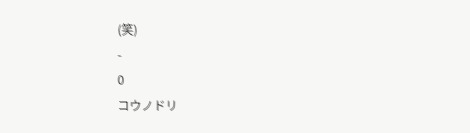(笑)
-
0
コウノドリ